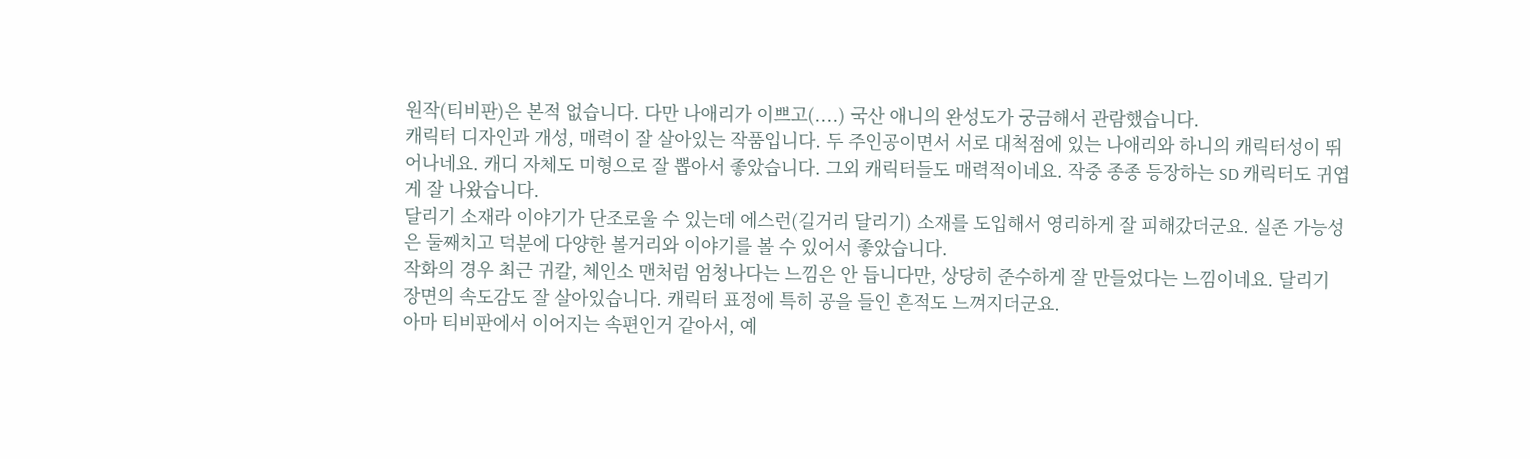원작(티비판)은 본적 없습니다. 다만 나애리가 이쁘고(....) 국산 애니의 완성도가 궁금해서 관람했습니다.
캐릭터 디자인과 개성, 매력이 잘 살아있는 작품입니다. 두 주인공이면서 서로 대척점에 있는 나애리와 하니의 캐릭터성이 뛰어나네요. 캐디 자체도 미형으로 잘 뽑아서 좋았습니다. 그외 캐릭터들도 매력적이네요. 작중 종종 등장하는 SD 캐릭터도 귀엽게 잘 나왔습니다.
달리기 소재라 이야기가 단조로울 수 있는데 에스런(길거리 달리기) 소재를 도입해서 영리하게 잘 피해갔더군요. 실존 가능성은 둘째치고 덕분에 다양한 볼거리와 이야기를 볼 수 있어서 좋았습니다.
작화의 경우 최근 귀칼, 체인소 맨처럼 엄청나다는 느낌은 안 듭니다만, 상당히 준수하게 잘 만들었다는 느낌이네요. 달리기 장면의 속도감도 잘 살아있습니다. 캐릭터 표정에 특히 공을 들인 흔적도 느껴지더군요.
아마 티비판에서 이어지는 속편인거 같아서, 예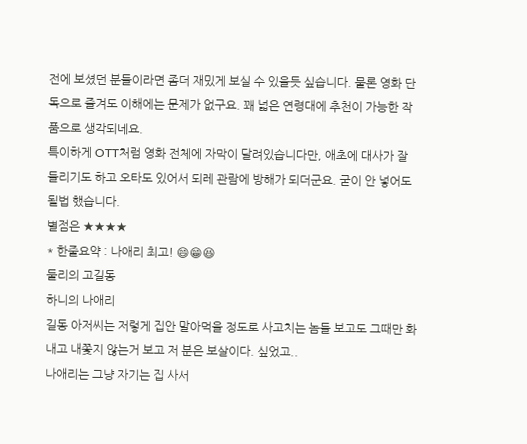전에 보셨던 분들이라면 좀더 재밌게 보실 수 있을듯 싶습니다. 물론 영화 단독으로 즐겨도 이해에는 문제가 없구요. 꽤 넓은 연령대에 추천이 가능한 작품으로 생각되네요.
특이하게 OTT처럼 영화 전체에 자막이 달려있습니다만, 애초에 대사가 잘 들리기도 하고 오타도 있어서 되레 관람에 방해가 되더군요. 굳이 안 넣어도 될법 했습니다.
별점은 ★★★★
* 한줄요약 : 나애리 최고! 😄😁😆
둘리의 고길동
하니의 나애리
길동 아저씨는 저렇게 집안 말아먹을 정도로 사고치는 놈들 보고도 그때만 화내고 내쫓지 않는거 보고 저 분은 보살이다. 싶었고..
나애리는 그냥 자기는 집 사서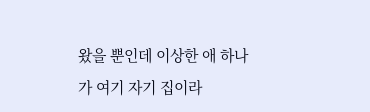왔을 뿐인데 이상한 애 하나가 여기 자기 집이라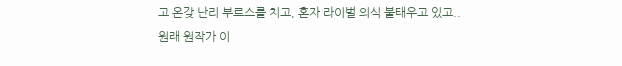고 온갖 난리 부르스를 치고, 혼자 라이벌 의식 불태우고 있고..
원래 원작가 이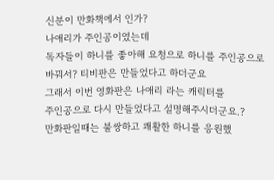신분이 만화책에서 인가?
나애리가 주인공이였는데
독자들이 하니를 좋아해 요청으로 하니를 주인공으로
바꿔서? 티비판은 만들었다고 하더군요
그래서 이번 영화판은 나애리 라는 캐릭터를
주인공으로 다시 만들었다고 설명해주시더군요.?
만화판일때는 불쌍하고 쾌활한 하니를 응원했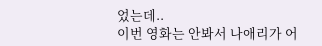었는데..
이번 영화는 안봐서 나애리가 어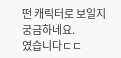떤 캐릭터로 보일지
궁금하네요.
였습니다ㄷㄷ